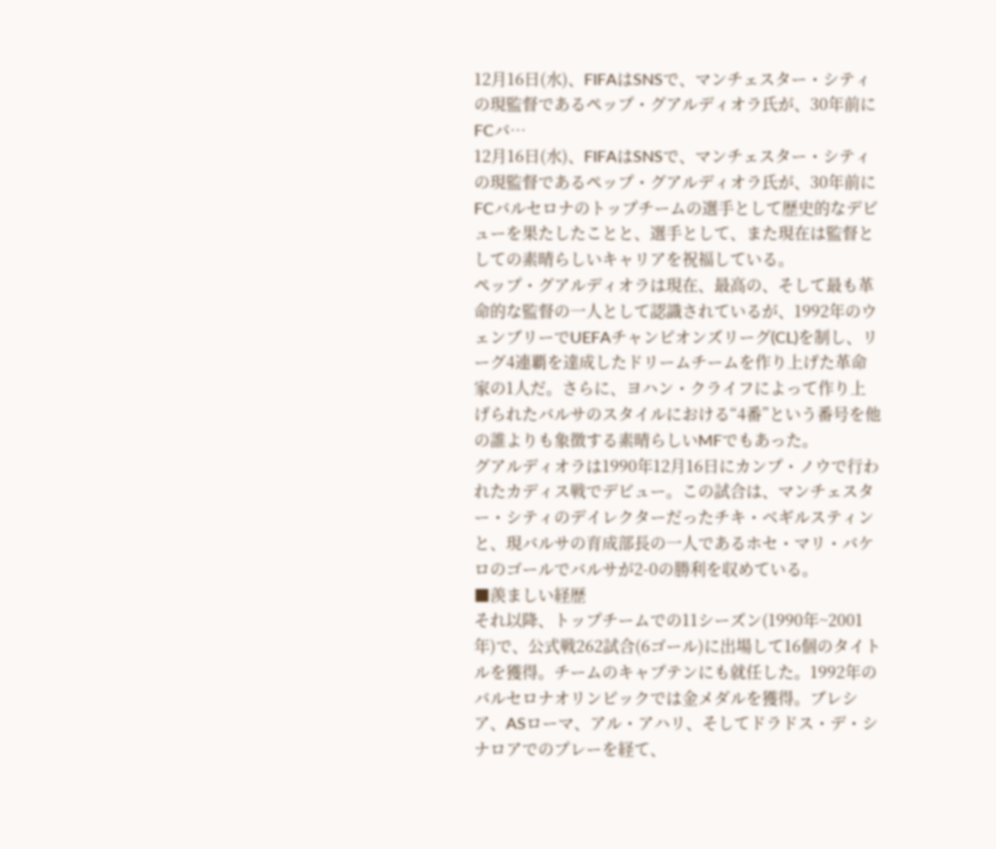12月16日(水)、FIFAはSNSで、マンチェスター・シティの現監督であるペップ・グアルディオラ氏が、30年前にFCバ…
12月16日(水)、FIFAはSNSで、マンチェスター・シティの現監督であるペップ・グアルディオラ氏が、30年前にFCバルセロナのトップチームの選手として歴史的なデビューを果たしたことと、選手として、また現在は監督としての素晴らしいキャリアを祝福している。
ペップ・グアルディオラは現在、最高の、そして最も革命的な監督の一人として認識されているが、1992年のウェンブリーでUEFAチャンピオンズリーグ(CL)を制し、リーグ4連覇を達成したドリームチームを作り上げた革命家の1人だ。さらに、ヨハン・クライフによって作り上げられたバルサのスタイルにおける“4番”という番号を他の誰よりも象徴する素晴らしいMFでもあった。
グアルディオラは1990年12月16日にカンプ・ノウで行われたカディス戦でデビュー。この試合は、マンチェスター・シティのデイレクターだったチキ・ベギルスティンと、現バルサの育成部長の一人であるホセ・マリ・バケロのゴールでバルサが2-0の勝利を収めている。
■羨ましい経歴
それ以降、トップチームでの11シーズン(1990年~2001年)で、公式戦262試合(6ゴール)に出場して16個のタイトルを獲得。チームのキャプテンにも就任した。1992年のバルセロナオリンピックでは金メダルを獲得。ブレシア、ASローマ、アル・アハリ、そしてドラドス・デ・シナロアでのプレーを経て、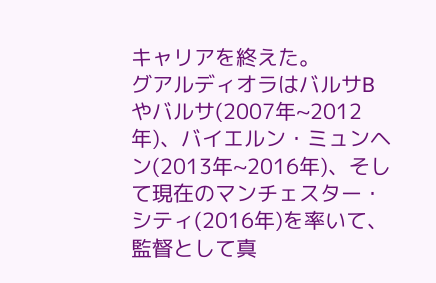キャリアを終えた。
グアルディオラはバルサBやバルサ(2007年~2012年)、バイエルン・ミュンヘン(2013年~2016年)、そして現在のマンチェスター・シティ(2016年)を率いて、監督として真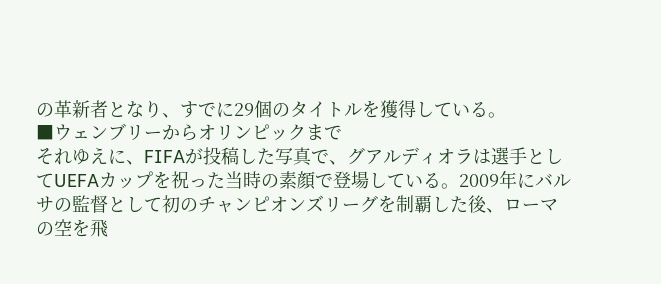の革新者となり、すでに29個のタイトルを獲得している。
■ウェンブリーからオリンピックまで
それゆえに、FIFAが投稿した写真で、グアルディオラは選手としてUEFAカップを祝った当時の素顔で登場している。2009年にバルサの監督として初のチャンピオンズリーグを制覇した後、ローマの空を飛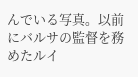んでいる写真。以前にバルサの監督を務めたルイ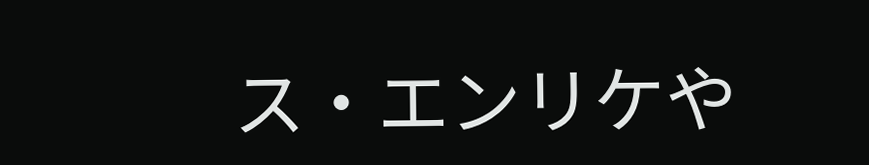ス・エンリケや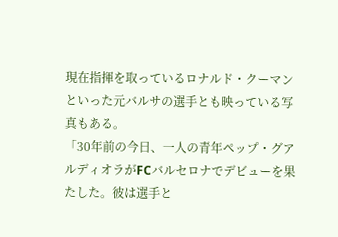現在指揮を取っているロナルド・クーマンといった元バルサの選手とも映っている写真もある。
「30年前の今日、一人の青年ペップ・グアルディオラがFCバルセロナでデビューを果たした。彼は選手と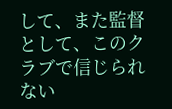して、また監督として、このクラブで信じられない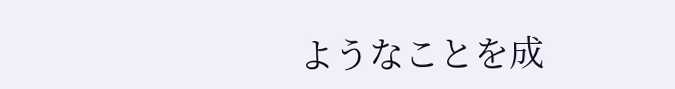ようなことを成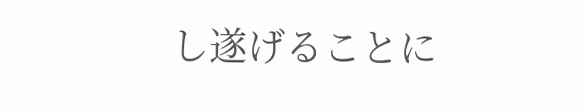し遂げることに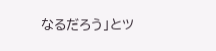なるだろう」とツ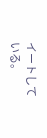イートしている。